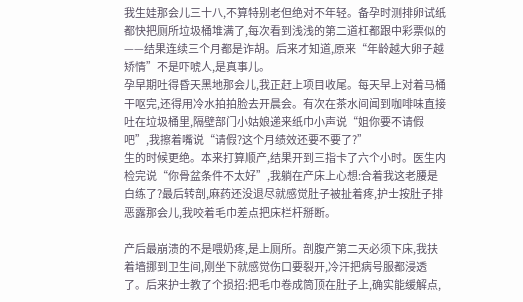我生娃那会儿三十八,不算特别老但绝对不年轻。备孕时测排卵试纸都快把厕所垃圾桶堆满了,每次看到浅浅的第二道杠都跟中彩票似的——结果连续三个月都是诈胡。后来才知道,原来“年龄越大卵子越矫情”不是吓唬人,是真事儿。
孕早期吐得昏天黑地那会儿,我正赶上项目收尾。每天早上对着马桶干呕完,还得用冷水拍拍脸去开晨会。有次在茶水间闻到咖啡味直接吐在垃圾桶里,隔壁部门小姑娘递来纸巾小声说“姐你要不请假吧”,我擦着嘴说“请假?这个月绩效还要不要了?”
生的时候更绝。本来打算顺产,结果开到三指卡了六个小时。医生内检完说“你骨盆条件不太好”,我躺在产床上心想:合着我这老腰是白练了?最后转剖,麻药还没退尽就感觉肚子被扯着疼,护士按肚子排恶露那会儿,我咬着毛巾差点把床栏杆掰断。

产后最崩溃的不是喂奶疼,是上厕所。剖腹产第二天必须下床,我扶着墙挪到卫生间,刚坐下就感觉伤口要裂开,冷汗把病号服都浸透了。后来护士教了个损招:把毛巾卷成筒顶在肚子上,确实能缓解点,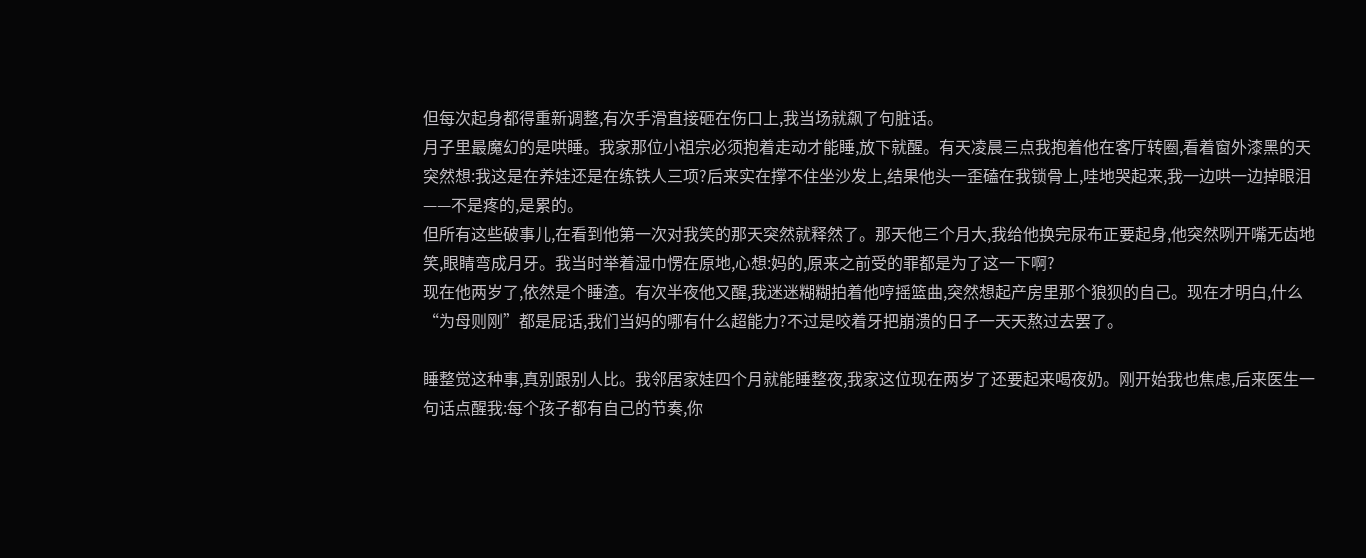但每次起身都得重新调整,有次手滑直接砸在伤口上,我当场就飙了句脏话。
月子里最魔幻的是哄睡。我家那位小祖宗必须抱着走动才能睡,放下就醒。有天凌晨三点我抱着他在客厅转圈,看着窗外漆黑的天突然想:我这是在养娃还是在练铁人三项?后来实在撑不住坐沙发上,结果他头一歪磕在我锁骨上,哇地哭起来,我一边哄一边掉眼泪——不是疼的,是累的。
但所有这些破事儿,在看到他第一次对我笑的那天突然就释然了。那天他三个月大,我给他换完尿布正要起身,他突然咧开嘴无齿地笑,眼睛弯成月牙。我当时举着湿巾愣在原地,心想:妈的,原来之前受的罪都是为了这一下啊?
现在他两岁了,依然是个睡渣。有次半夜他又醒,我迷迷糊糊拍着他哼摇篮曲,突然想起产房里那个狼狈的自己。现在才明白,什么“为母则刚”都是屁话,我们当妈的哪有什么超能力?不过是咬着牙把崩溃的日子一天天熬过去罢了。

睡整觉这种事,真别跟别人比。我邻居家娃四个月就能睡整夜,我家这位现在两岁了还要起来喝夜奶。刚开始我也焦虑,后来医生一句话点醒我:每个孩子都有自己的节奏,你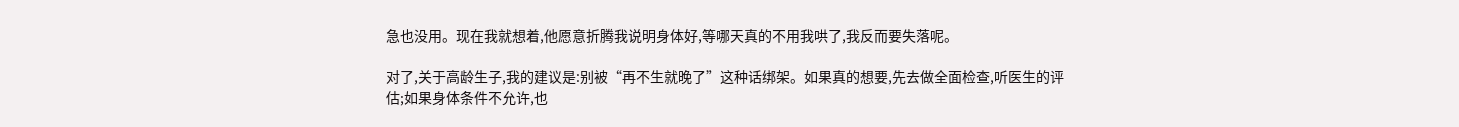急也没用。现在我就想着,他愿意折腾我说明身体好,等哪天真的不用我哄了,我反而要失落呢。

对了,关于高龄生子,我的建议是:别被“再不生就晚了”这种话绑架。如果真的想要,先去做全面检查,听医生的评估;如果身体条件不允许,也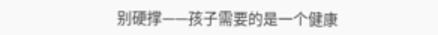别硬撑——孩子需要的是一个健康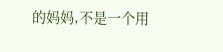的妈妈,不是一个用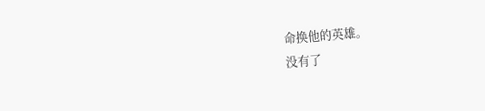命换他的英雄。
没有了